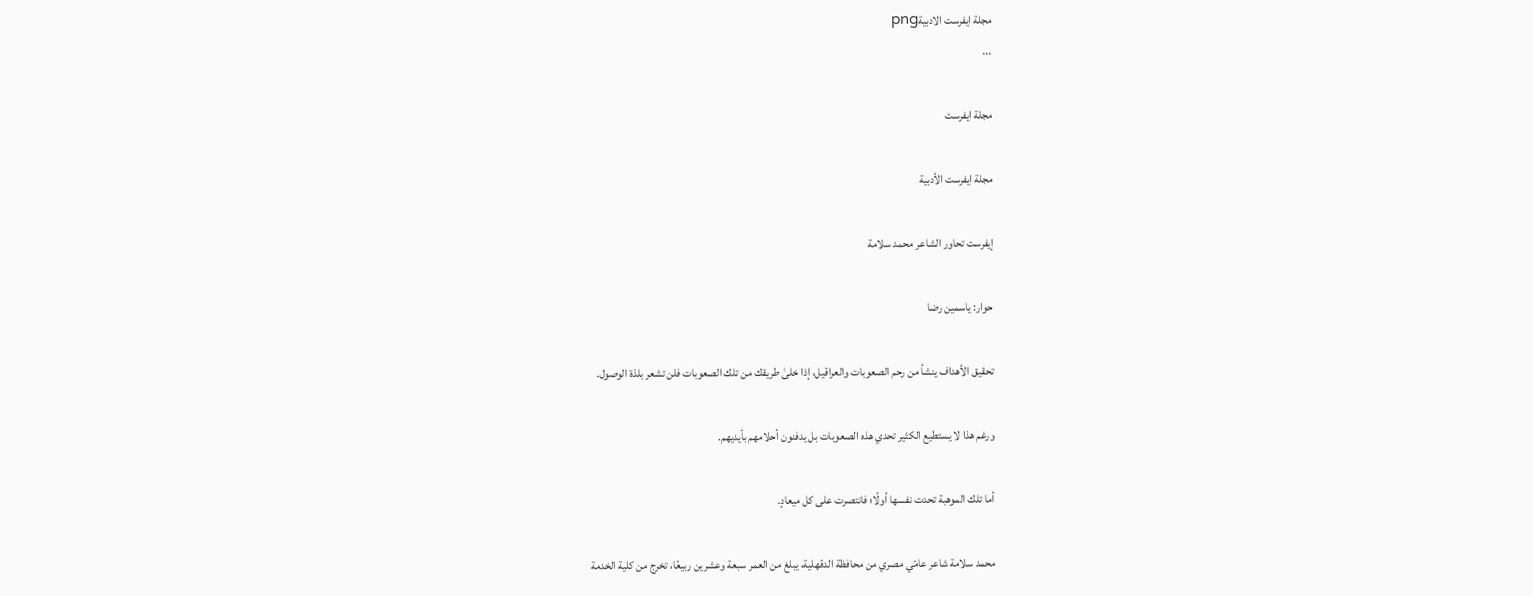مجلة ايفرست الادبيةpng
...

مجلة ايفرست

مجلة ايفرست الأدبية

إيفرست تحاور الشاعر محمد سلامة

حوار: ياسمين رضا

تحقيق الأهداف ينشأ من رحم الصعوبات والعراقيل، إذا خلىٰ طريقك من تلك الصعوبات فلن تشعر بلذة الوصول.

ورغم هذا لا يستطيع الكثير تحدي هذه الصعوبات بل يدفنون أحلامهم بأيديهم.

أما تلك الموهبة تحدت نفسها أولًا؛ فانتصرت على كل ميعادٍ.

محمد سلامة شاعر عامّي مصري من محافظة الدقهلية، يبلغ من العمر سبعة وعشرين ربيعًا، تخرج من كلية الخدمة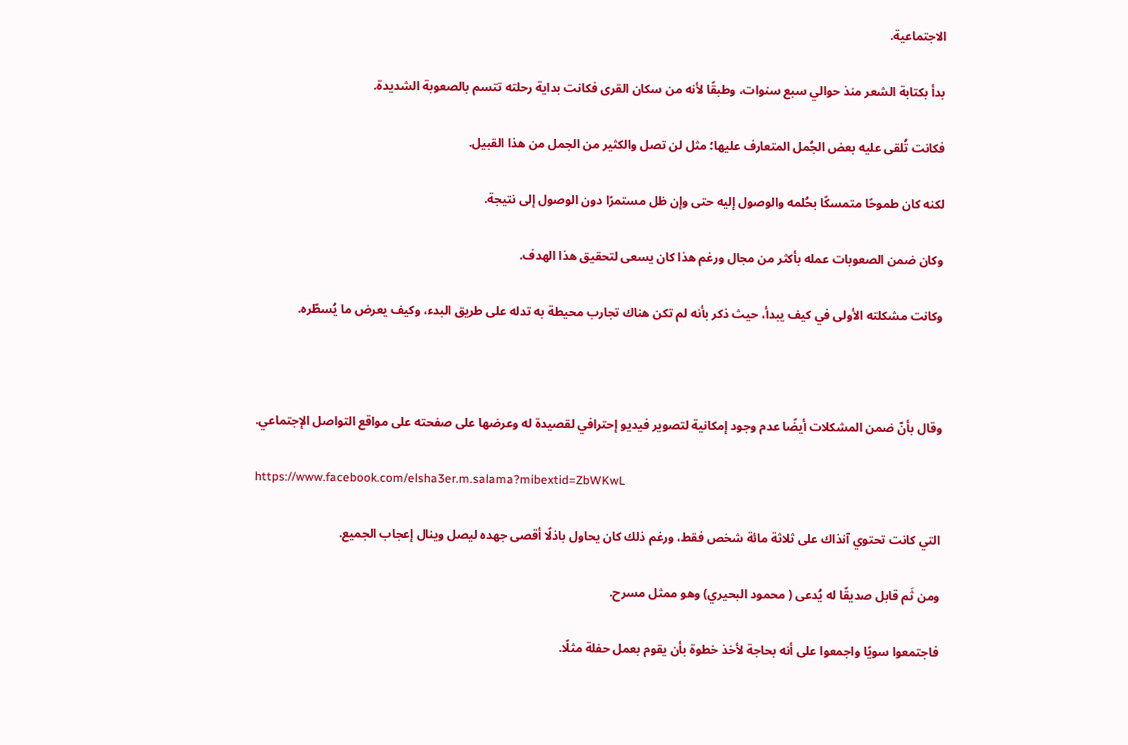الاجتماعية.

بدأ بكتابة الشعر منذ حوالي سبع سنوات، وطبقًا لأنه من سكان القرى فكانت بداية رحلته تتسم بالصعوبة الشديدة.

فكانت تُلقى عليه بعض الجُمل المتعارف عليها؛ مثل لن تصل والكثير من الجمل من هذا القبيل.

لكنه كان طموحًا متمسكًا بحُلمه والوصول إليه حتى وإن ظل مستمرًا دون الوصول إلى نتيجة.

وكان ضمن الصعوبات عمله بأكثر من مجال ورغم هذا كان يسعى لتحقيق هذا الهدف.

وكانت مشكلته الأولى في كيف يبدأ، حيث ذكر بأنه لم تكن هناك تجارب محيطة به تدله على طريق البدء، وكيف يعرض ما يُسطّره.



وقال بأنّ ضمن المشكلات أيضًا عدم وجود إمكانية لتصوير فيديو إحترافي لقصيدة له وعرضها على صفحته على مواقع التواصل الإجتماعي.

https://www.facebook.com/elsha3er.m.salama?mibextid=ZbWKwL

التي كانت تحتوي آنذاك على ثلاثة مائة شخص فقط، ورغم ذلك كان يحاول باذلًا أقصى جهده ليصل وينال إعجاب الجميع.

ومن ثَم قابل صديقًا له يُدعى ( محمود البحيري) وهو ممثل مسرح.

فاجتمعوا سويًا واجمعوا على أنه بحاجة لأخذ خطوة بأن يقوم بعمل حفلة مثلًا.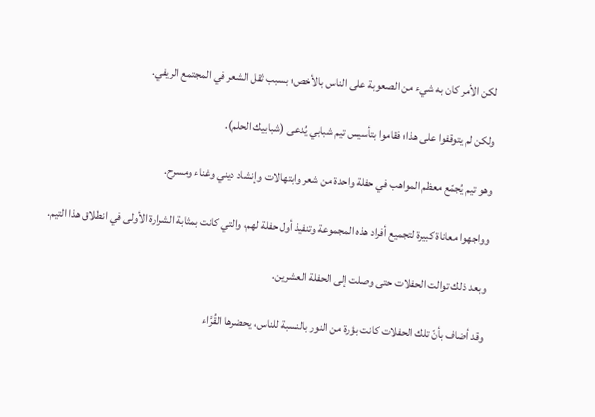لكن الأمر كان به شيء من الصعوبة على الناس بالأخص؛ بسبب ثقل الشعر في المجتمع الريفي.

ولكن لم يتوقفوا على هذا؛ فقاموا بتأسيس تيم شبابي يُدعى (شبابيك الحلم).

وهو تيم يُجمّع معظم المواهب في حفلة واحدة من شعر وابتهالات وإنشاد ديني وغناء ومسرح.

وواجهوا معاناة كبيرة لتجميع أفراد هذه المجموعة وتنفيذ أول حفلة لهم، والتي كانت بمثابة الشرارة الأولى في انطلاق هذا التيم.

وبعد ذلك توالت الحفلات حتى وصلت إلى الحفلة العشرين.

وقد أضاف بأنّ تلك الحفلات كانت بؤرة من النور بالنسبة للناس، يحضرها القُرَّاء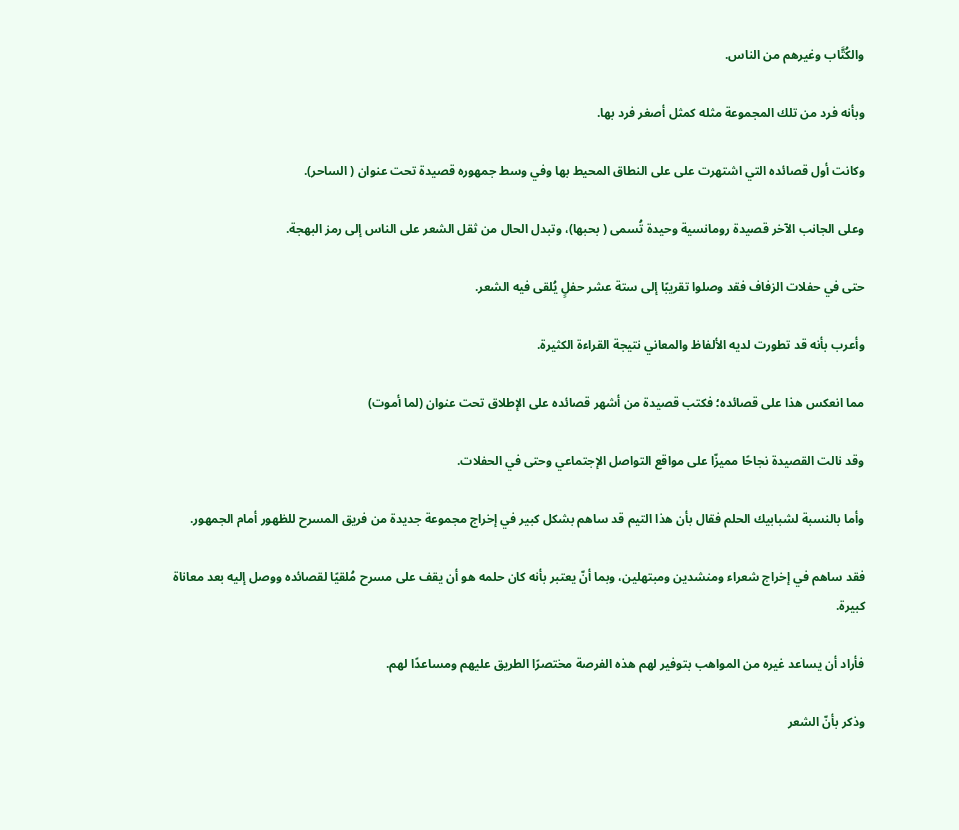والكُتَّاب وغيرهم من الناس.

وبأنه فرد من تلك المجموعة مثله كمثل أصغر فرد بها.

وكانت أول قصائده التي اشتهرت على على النطاق المحيط بها وفي وسط جمهوره قصيدة تحت عنوان ( الساحر).

وعلى الجانب الآخر قصيدة رومانسية وحيدة تُسمى ( بحبها)، وتبدل الحال من ثقل الشعر على الناس إلى رمز البهجة.

حتى في حفلات الزفاف فقد وصلوا تقريبًا إلى ستة عشر حفلٍ يُلقى فيه الشعر.

وأعرب بأنه قد تطورت لديه الألفاظ والمعاني نتيجة القراءة الكثيرة.

مما انعكس هذا على قصائده؛ فكتب قصيدة من أشهر قصائده على الإطلاق تحت عنوان (لما أموت)

وقد نالت القصيدة نجاحًا مميزّا على مواقع التواصل الإجتماعي وحتى في الحفلات.

وأما بالنسبة لشبابيك الحلم فقال بأن هذا التيم قد ساهم بشكل كبير في إخراج مجموعة جديدة من فريق المسرح للظهور أمام الجمهور.

فقد ساهم في إخراج شعراء ومنشدين ومبتهلين، وبما أنّ يعتبر بأنه كان حلمه هو أن يقف على مسرح مُلقيًا لقصائده ووصل إليه بعد معاناة كبيرة.

فأراد أن يساعد غيره من المواهب بتوفير لهم هذه الفرصة مختصرًا الطريق عليهم ومساعدًا لهم.

وذكر بأنّ الشعر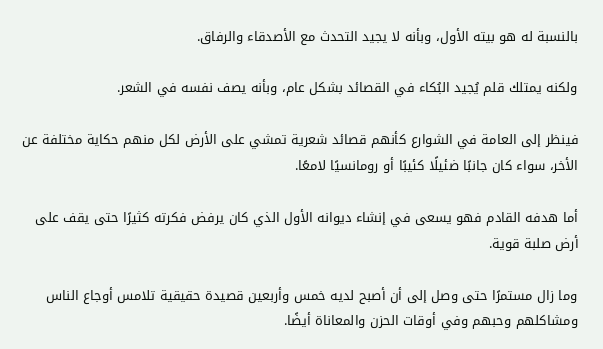بالنسبة له هو بيته الأول، وبأنه لا يجيد التحدث مع الأصدقاء والرفاق.

ولكنه يمتلك قلم يُجيد البُكاء في القصائد بشكل عام، وبأنه يصف نفسه في الشعر.

فينظر إلى العامة في الشوارع كأنهم قصائد شعرية تمشي على الأرض لكل منهم حكاية مختلفة عن الأخر، سواء كان جانبًا ضئيلًا كئيبًا أو رومانسيًا لامعًا.

أما هدفه القادم فهو يسعى في إنشاء ديوانه الأول الذي كان يرفض فكرته كثيرًا حتى يقف على أرض صلبة قوية.

وما زال مستمرًا حتى وصل إلى أن أصبح لديه خمس وأربعين قصيدة حقيقية تلامس أوجاع الناس ومشاكلهم وحبهم وفي أوقات الحزن والمعاناة أيضًا.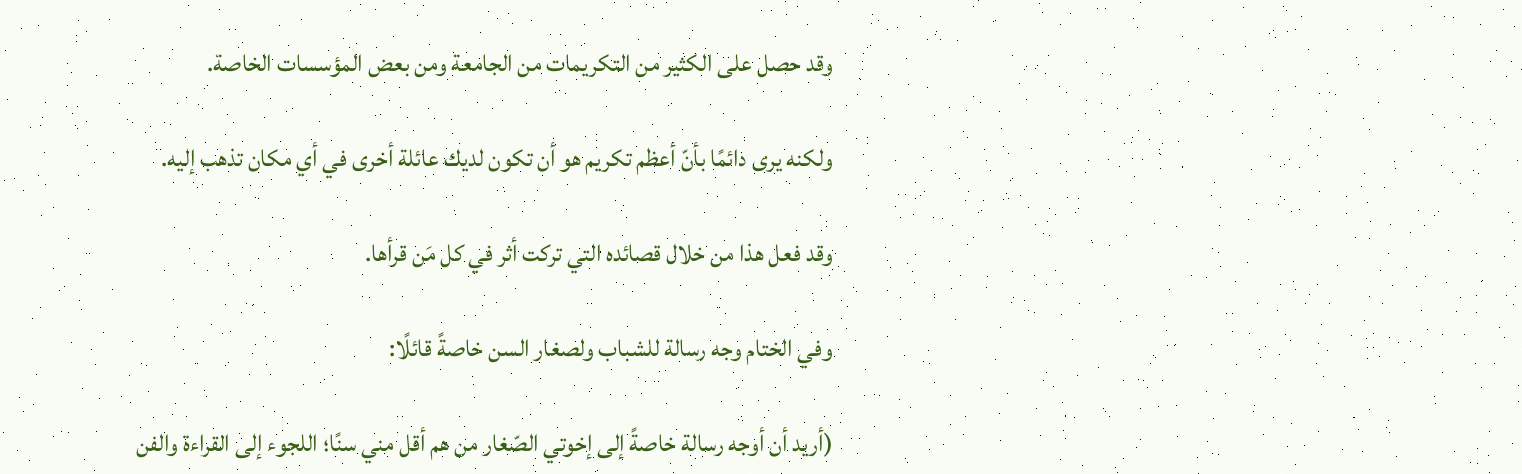وقد حصل على الكثير من التكريمات من الجامعة ومن بعض المؤسسات الخاصة.

ولكنه يرى دائمًا بأنّ أعظم تكريم هو أن تكون لديك عائلة أخرى في أي مكان تذهب إليه.

وقد فعل هذا من خلال قصائده التي تركت أثر في كل مَن قرأها.

وفي الختام وجه رسالة للشباب ولصغار السن خاصةً قائلًا:

(أريد أن أوجه رسالة خاصةً إلى إخوتي الصّغار من هم أقل مني سنًا؛ اللجوء إلى القراءة والفن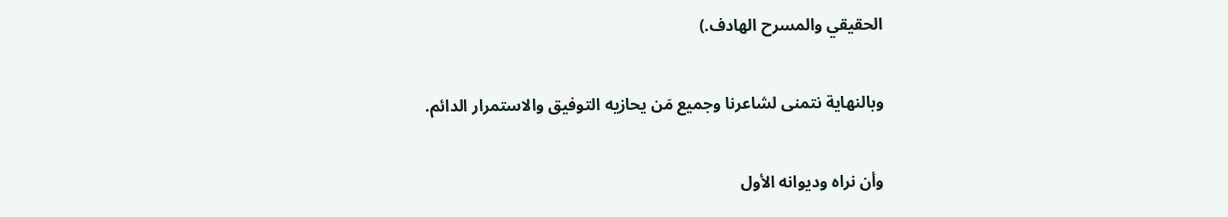الحقيقي والمسرح الهادف.)

وبالنهاية نتمنى لشاعرنا وجميع مَن يحازيه التوفيق والاستمرار الدائم.

وأن نراه وديوانه الأول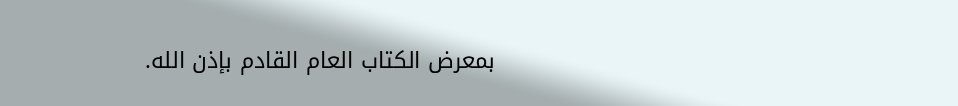بمعرض الكتاب العام القادم بإذن الله.